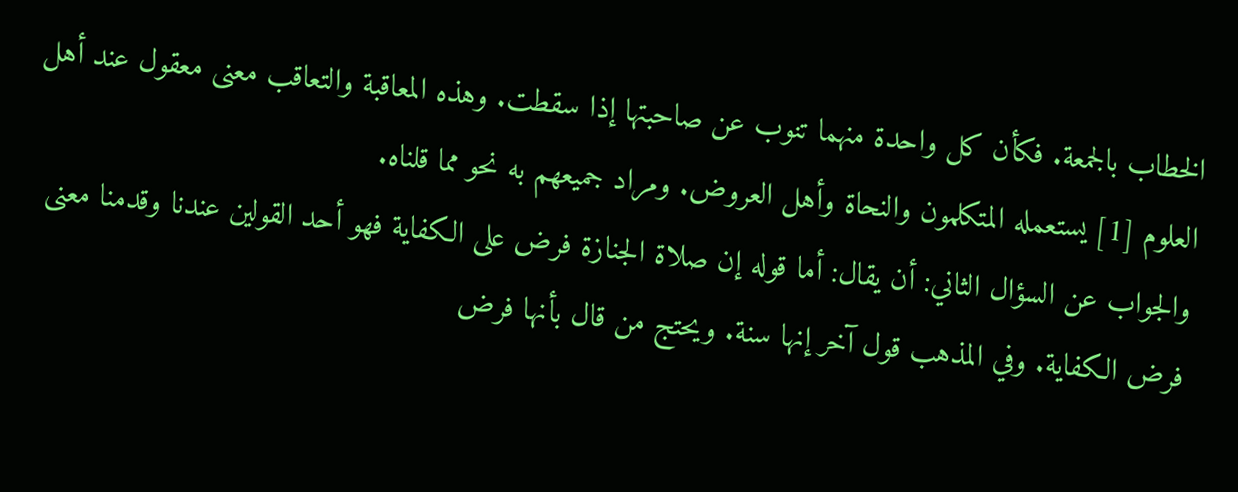الخطاب بالجمعة. فكأن كل واحدة منهما تنوب عن صاحبتها إذا سقطت. وهذه المعاقبة والتعاقب معنى معقول عند أهل العلوم [1] يستعمله المتكلمون والنحاة وأهل العروض. ومراد جميعهم به نحو مما قلناه.
والجواب عن السؤال الثاني: أن يقال: أما قوله إن صلاة الجنازة فرض على الكفاية فهو أحد القولين عندنا وقدمنا معنى فرض الكفاية. وفي المذهب قول آخر إنها سنة. ويحتج من قال بأنها فرض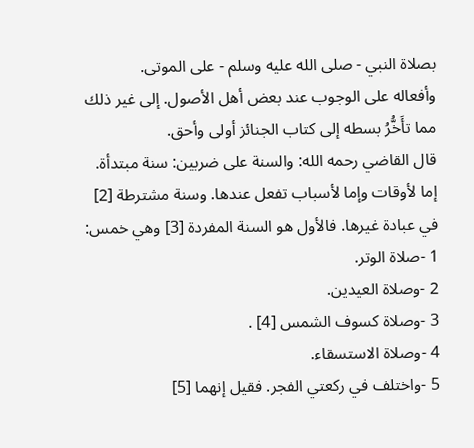بصلاة النبي - صلى الله عليه وسلم - على الموتى.
وأفعاله على الوجوب عند بعض أهل الأصول. إلى غير ذلك مما تأَخُّرُ بسطه إلى كتاب الجنائز أولى وأحق.
قال القاضي رحمه الله: والسنة على ضربين: سنة مبتدأة. إما لأوقات وإما لأسباب تفعل عندها. وسنة مشترطة [2] في عبادة غيرها. فالأول هو السنة المفردة [3] وهي خمس:
1 -صلاة الوتر.
2 -وصلاة العيدين.
3 -وصلاة كسوف الشمس [4] .
4 -وصلاة الاستسقاء.
5 -واختلف في ركعتي الفجر. فقيل إنهما [5]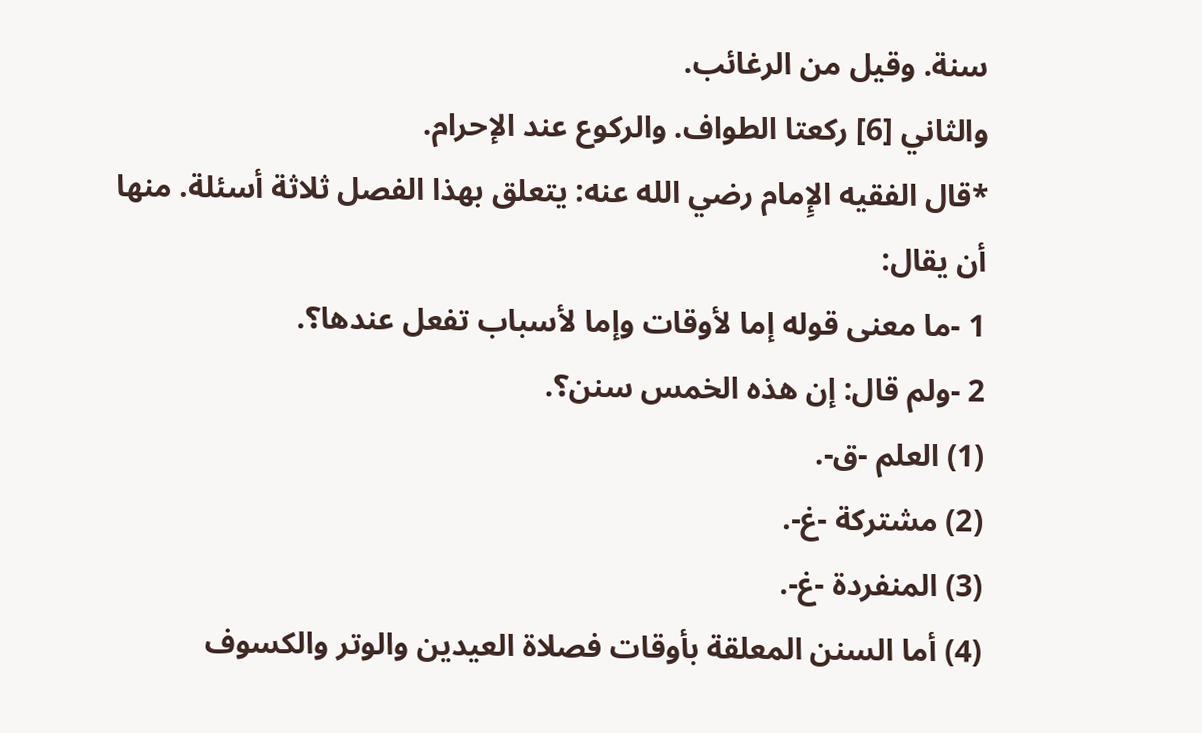سنة. وقيل من الرغائب.
والثاني [6] ركعتا الطواف. والركوع عند الإحرام.
*قال الفقيه الإِمام رضي الله عنه: يتعلق بهذا الفصل ثلاثة أسئلة. منها أن يقال:
1 -ما معنى قوله إما لأوقات وإما لأسباب تفعل عندها؟.
2 -ولم قال: إن هذه الخمس سنن؟.
(1) العلم -ق-.
(2) مشتركة -غ-.
(3) المنفردة -غ-.
(4) أما السنن المعلقة بأوقات فصلاة العيدين والوتر والكسوف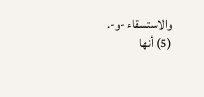والاستسقاء -و-.
(5) أنها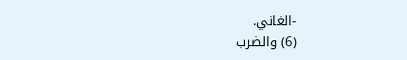-الغاني.
(6) والضرب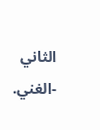الثاني -الغني.